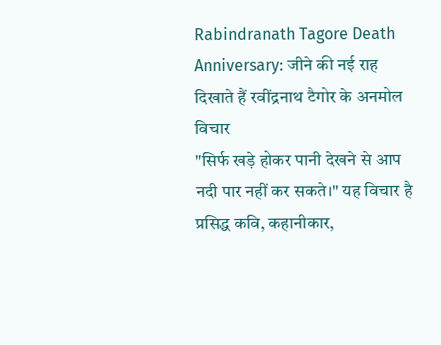Rabindranath Tagore Death Anniversary: जीने की नई राह दिखाते हैं रवींद्रनाथ टैगोर के अनमोल विचार
"सिर्फ खड़े होकर पानी देखने से आप नदी पार नहीं कर सकते।" यह विचार है प्रसिद्ध कवि, कहानीकार,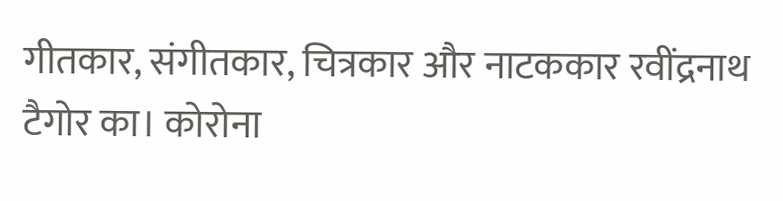गीतकार, संगीतकार, चित्रकार और नाटककार रवींद्रनाथ टैगोर का। कोरोना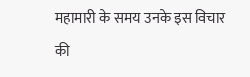महामारी के समय उनके इस विचार की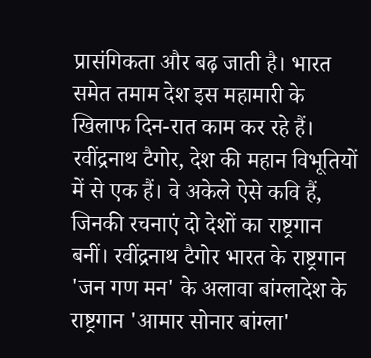प्रासंगिकता और बढ़ जाती है। भारत समेत तमाम देश इस महामारी के खिलाफ दिन-रात काम कर रहे हैं। रवींद्रनाथ टैगोर, देश की महान विभूतियों में से एक हैं। वे अकेले ऐसे कवि हैं, जिनकी रचनाएं दो देशों का राष्ट्रगान बनीं। रवींद्रनाथ टैगोर भारत के राष्ट्रगान 'जन गण मन' के अलावा बांग्लादेश के राष्ट्रगान 'आमार सोनार बांग्ला'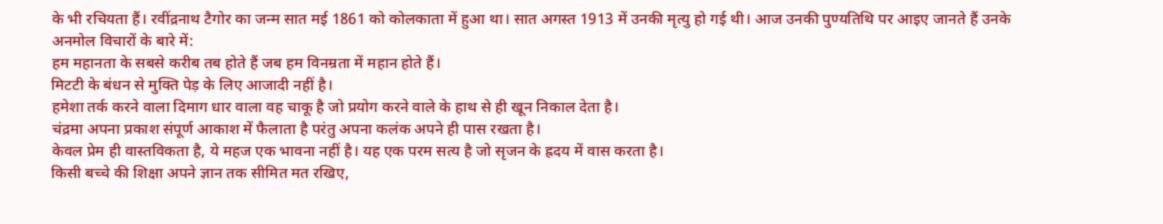के भी रचियता हैं। रवींद्रनाथ टैगोर का जन्म सात मई 1861 को कोलकाता में हुआ था। सात अगस्त 1913 में उनकी मृत्यु हो गई थी। आज उनकी पुण्यतिथि पर आइए जानते हैं उनके अनमोल विचारों के बारे में:
हम महानता के सबसे करीब तब होते हैं जब हम विनम्रता में महान होते हैं।
मिटटी के बंधन से मुक्ति पेड़ के लिए आजादी नहीं है।
हमेशा तर्क करने वाला दिमाग धार वाला वह चाकू है जो प्रयोग करने वाले के हाथ से ही खून निकाल देता है।
चंद्रमा अपना प्रकाश संपूर्ण आकाश में फैलाता है परंतु अपना कलंक अपने ही पास रखता है।
केवल प्रेम ही वास्तविकता है, ये महज एक भावना नहीं है। यह एक परम सत्य है जो सृजन के ह्रदय में वास करता है।
किसी बच्चे की शिक्षा अपने ज्ञान तक सीमित मत रखिए,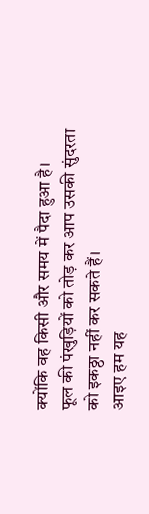क्योंकि वह किसी और समय में पैदा हुआ है।
फूल की पंखुड़ियों को तोड़ कर आप उसकी सुंदरता को इकठ्ठा नहीं कर सकते हैं।
आइए हम यह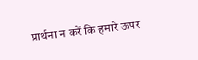प्रार्थना न करें कि हमारे ऊपर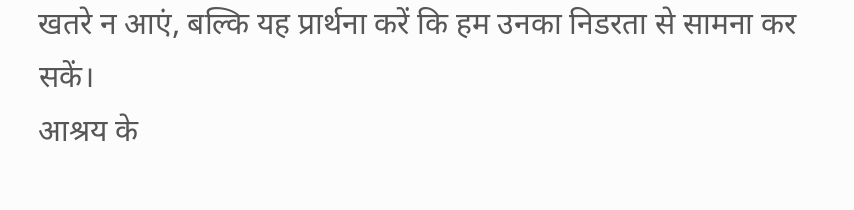खतरे न आएं, बल्कि यह प्रार्थना करें कि हम उनका निडरता से सामना कर सकें।
आश्रय के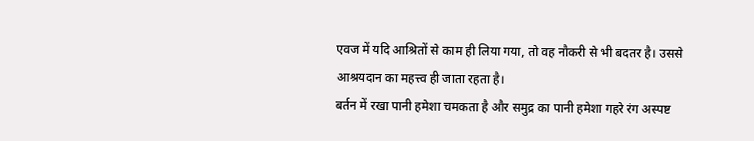एवज में यदि आश्रितों से काम ही लिया गया, तो वह नौकरी से भी बदतर है। उससे आश्रयदान का महत्त्व ही जाता रहता है।
बर्तन में रखा पानी हमेशा चमकता है और समुद्र का पानी हमेशा गहरे रंग अस्पष्ट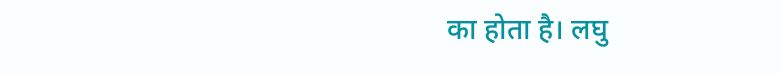का होता है। लघु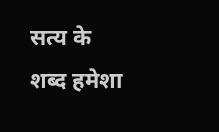सत्य के शब्द हमेशा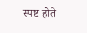स्पष्ट होते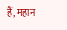हैं, महान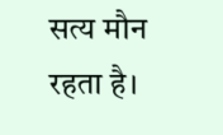सत्य मौन रहता है।